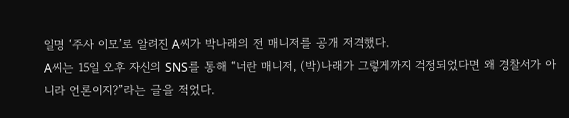일명 ‘주사 이모’로 알려진 A씨가 박나래의 전 매니저를 공개 저격했다.
A씨는 15일 오후 자신의 SNS를 통해 “너란 매니저, (박)나래가 그렇게까지 걱정되었다면 왜 경찰서가 아니라 언론이지?”라는 글을 적었다.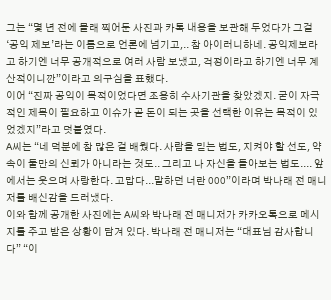그는 “몇 년 전에 몰래 찍어둔 사진과 카톡 내용을 보관해 두었다가 그걸 ‘공익 제보’라는 이름으로 언론에 넘기고,.. 참 아이러니하네. 공익제보라고 하기엔 너무 공개적으로 여러 사람 보냈고, 걱정이라고 하기엔 너무 계산적이니깐”이라고 의구심을 표했다.
이어 “진짜 공익이 목적이었다면 조용히 수사기관을 찾았겠지. 굳이 자극적인 제목이 필요하고 이슈가 곧 돈이 되는 곳을 선택한 이유는 목적이 있었겠지”라고 덧붙였다.
A씨는 “네 덕분에 참 많은 걸 배웠다. 사람을 믿는 법도, 지켜야 할 선도, 약속이 둘만의 신뢰가 아니라는 것도.. 그리고 나 자신을 돌아보는 법도.... 앞에서는 웃으며 사랑한다. 고맙다...말하던 너란 000”이라며 박나래 전 매니저를 배신감을 드러냈다.
이와 함께 공개한 사진에는 A씨와 박나래 전 매니저가 카카오톡으로 메시지를 주고 받은 상황이 담겨 있다. 박나래 전 매니저는 “대표님 감사합니다” “이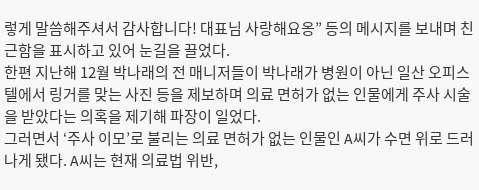렇게 말씀해주셔서 감사합니다! 대표님 사랑해요옹” 등의 메시지를 보내며 친근함을 표시하고 있어 눈길을 끌었다.
한편 지난해 12월 박나래의 전 매니저들이 박나래가 병원이 아닌 일산 오피스텔에서 링거를 맞는 사진 등을 제보하며 의료 면허가 없는 인물에게 주사 시술을 받았다는 의혹을 제기해 파장이 일었다.
그러면서 ‘주사 이모’로 불리는 의료 면허가 없는 인물인 A씨가 수면 위로 드러나게 됐다. A씨는 현재 의료법 위반,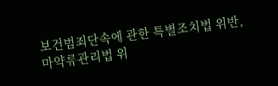보건범죄단속에 관한 특별조치법 위반, 마약류관리법 위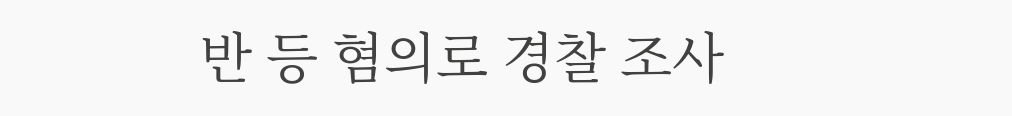반 등 혐의로 경찰 조사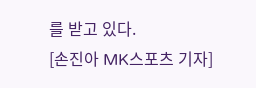를 받고 있다.
[손진아 MK스포츠 기자]